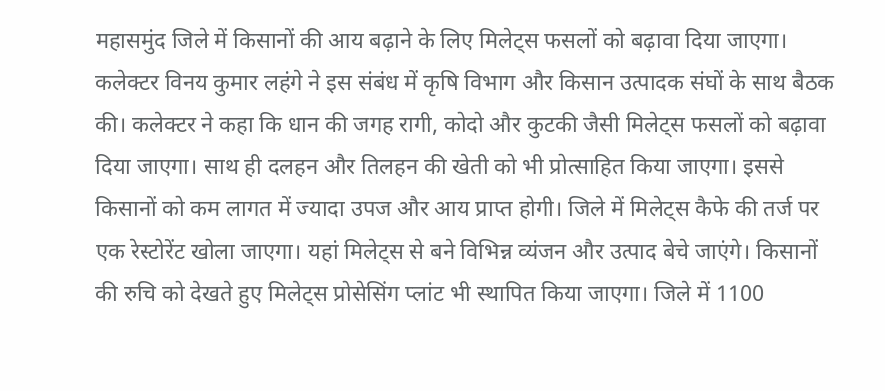महासमुंद जिले में किसानों की आय बढ़ाने के लिए मिलेट्स फसलों को बढ़ावा दिया जाएगा। कलेक्टर विनय कुमार लहंगे ने इस संबंध में कृषि विभाग और किसान उत्पादक संघों के साथ बैठक की। कलेक्टर ने कहा कि धान की जगह रागी, कोदो और कुटकी जैसी मिलेट्स फसलों को बढ़ावा दिया जाएगा। साथ ही दलहन और तिलहन की खेती को भी प्रोत्साहित किया जाएगा। इससे किसानों को कम लागत में ज्यादा उपज और आय प्राप्त होगी। जिले में मिलेट्स कैफे की तर्ज पर एक रेस्टोरेंट खोला जाएगा। यहां मिलेट्स से बने विभिन्न व्यंजन और उत्पाद बेचे जाएंगे। किसानों की रुचि को देखते हुए मिलेट्स प्रोसेसिंग प्लांट भी स्थापित किया जाएगा। जिले में 1100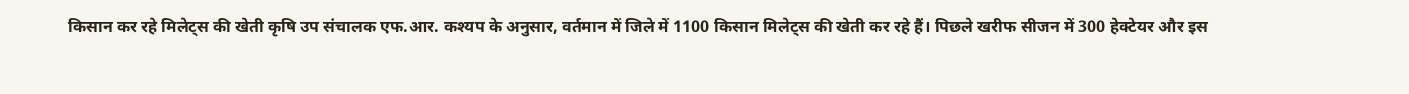किसान कर रहे मिलेट्स की खेती कृषि उप संचालक एफ.आर. कश्यप के अनुसार, वर्तमान में जिले में 1100 किसान मिलेट्स की खेती कर रहे हैं। पिछले खरीफ सीजन में 300 हेक्टेयर और इस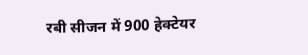रबी सीजन में 900 हेक्टेयर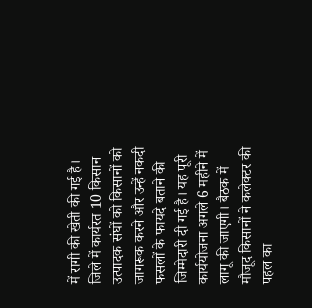में रागी की खेती की गई है। जिले में कार्यरत 10 किसान उत्पादक संघों को किसानों को जागरूक करने और उन्हें नकदी फसलों के फायदे बताने की जिम्मेदारी दी गई है। यह पूरी कार्ययोजना अगले 6 महीने में लागू की जाएगी। बैठक में मौजूद किसानों ने कलेक्टर की पहल का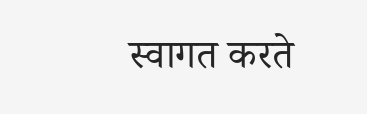स्वागत करते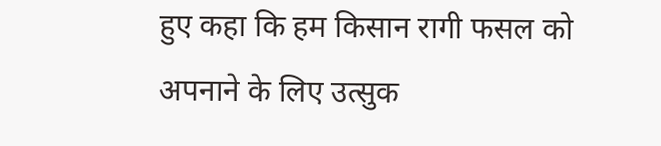हुए कहा कि हम किसान रागी फसल को अपनाने के लिए उत्सुक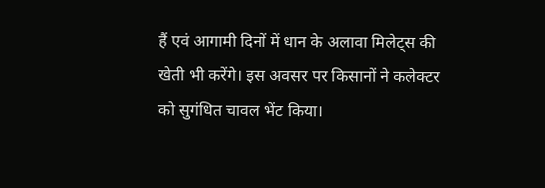हैं एवं आगामी दिनों में धान के अलावा मिलेट्स की खेती भी करेंगे। इस अवसर पर किसानों ने कलेक्टर को सुगंधित चावल भेंट किया।